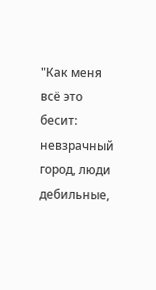"Как меня всё это бесит: невзрачный город, люди дебильные,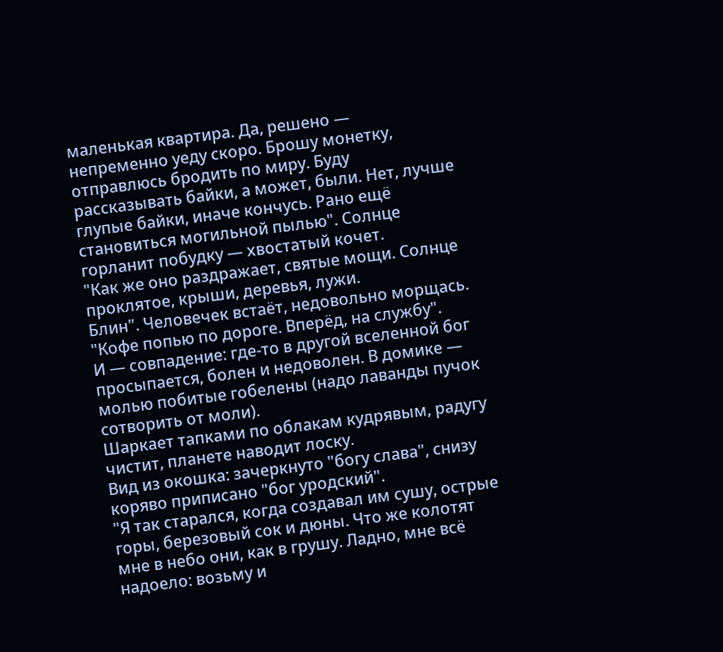маленькая квартира. Да, решено — непременно уеду скоро. Брошу монетку, отправлюсь бродить по миру. Буду рассказывать байки, а может, были. Нет, лучше глупые байки, иначе кончусь. Рано ещё становиться могильной пылью". Солнце горланит побудку — хвостатый кочет.
"Как же оно раздражает, святые мощи. Солнце проклятое, крыши, деревья, лужи.
Блин". Человечек встаёт, недовольно морщась.
"Кофе попью по дороге. Вперёд, на службу".
И — совпадение: где-то в другой вселенной бог просыпается, болен и недоволен. В домике — молью побитые гобелены (надо лаванды пучок сотворить от моли).
Шаркает тапками по облакам кудрявым, радугу чистит, планете наводит лоску.
Вид из окошка: зачеркнуто "богу слава", снизу коряво приписано "бог уродский".
"Я так старался, когда создавал им сушу, острые горы, березовый сок и дюны. Что же колотят мне в небо они, как в грушу. Ладно, мне всё надоело: возьму и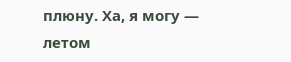плюну. Ха, я могу — летом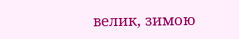велик, зимою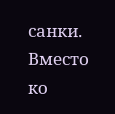санки. Вместо ко